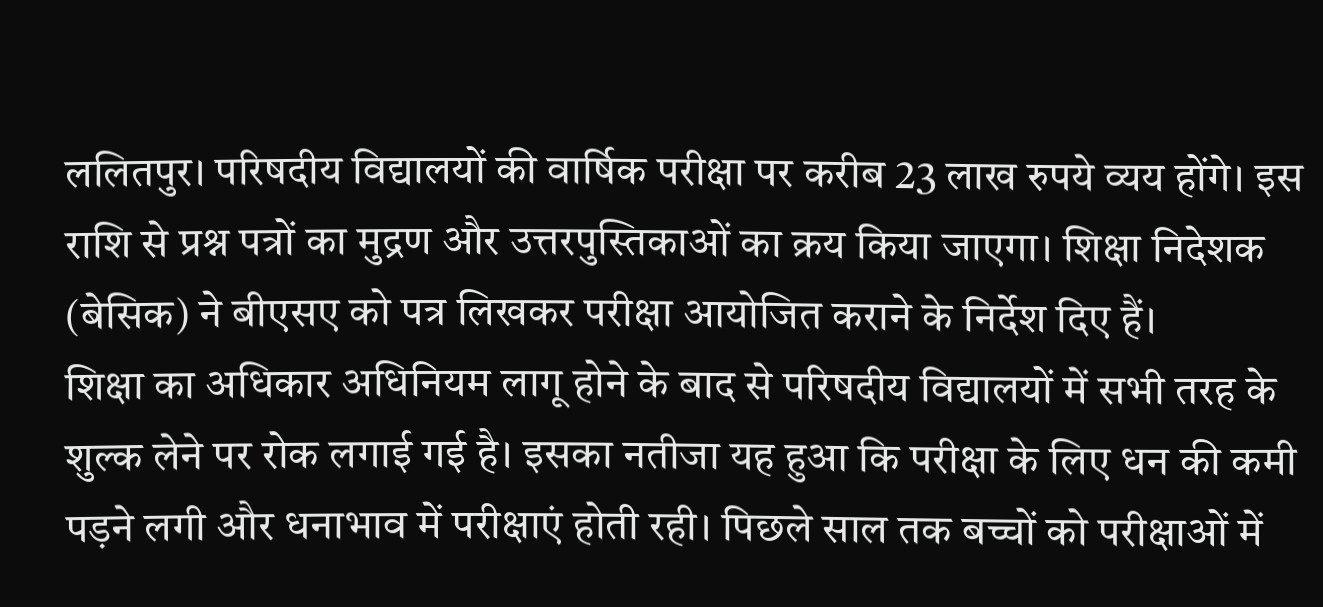ललितपुर। परिषदीय विद्यालयों की वार्षिक परीक्षा पर करीब 23 लाख रुपये व्यय होंगे। इस राशि से प्रश्न पत्रों का मुद्रण और उत्तरपुस्तिकाओं का क्रय किया जाएगा। शिक्षा निदेशक (बेसिक) ने बीएसए को पत्र लिखकर परीक्षा आयोजित कराने के निर्देश दिए हैं।
शिक्षा का अधिकार अधिनियम लागू होने के बाद से परिषदीय विद्यालयों में सभी तरह के शुल्क लेने पर रोक लगाई गई है। इसका नतीजा यह हुआ कि परीक्षा के लिए धन की कमी पड़ने लगी और धनाभाव में परीक्षाएं होती रही। पिछले साल तक बच्चों को परीक्षाओं में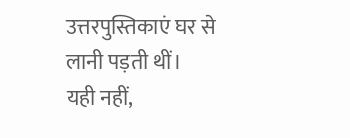उत्तरपुस्तिकाएं घर से लानी पड़ती थीं।
यही नहीं,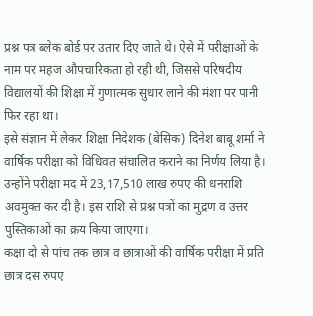प्रश्न पत्र ब्लेक बोर्ड पर उतार दिए जाते थे। ऐसे में परीक्षाओं के नाम पर महज औपचारिकता हो रही थी, जिससे परिषदीय विद्यालयों की शिक्षा में गुणात्मक सुधार लाने की मंशा पर पानी फिर रहा था।
इसे संज्ञान में लेकर शिक्षा निदेशक (बेसिक) दिनेश बाबू शर्मा ने वार्षिक परीक्षा को विधिवत संचालित कराने का निर्णय लिया है। उन्होंने परीक्षा मद में 23,17,510 लाख रुपए की धनराशि अवमुक्त कर दी है। इस राशि से प्रश्न पत्रों का मुद्रण व उत्तर पुस्तिकाओं का क्रय किया जाएगा।
कक्षा दो से पांच तक छात्र व छात्राओं की वार्षिक परीक्षा में प्रति छात्र दस रुपए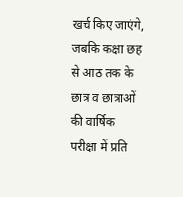खर्च किए जाएंगे, जबकि कक्षा छह से आठ तक के छात्र व छात्राओं की वार्षिक परीक्षा में प्रति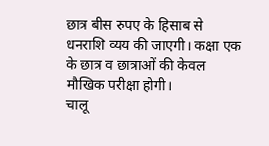छात्र बीस रुपए के हिसाब से धनराशि व्यय की जाएगी। कक्षा एक के छात्र व छात्राओं की केवल मौखिक परीक्षा होगी।
चालू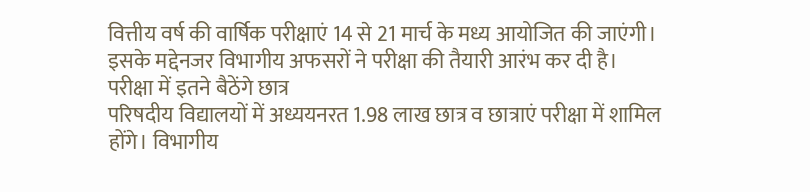वित्तीय वर्ष की वार्षिक परीक्षाएं 14 से 21 मार्च के मध्य आयोजित की जाएंगी। इसके मद्देनजर विभागीय अफसरों ने परीक्षा की तैयारी आरंभ कर दी है।
परीक्षा में इतने बैठेंगे छात्र
परिषदीय विद्यालयों में अध्ययनरत 1.98 लाख छात्र व छात्राएं परीक्षा में शामिल होंगे। विभागीय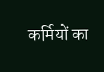कर्मियों का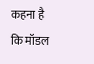कहना है कि मॉडल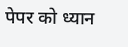पेपर को ध्यान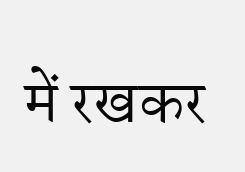में रखकर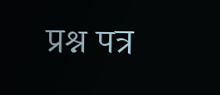प्रश्न पत्र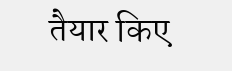तैयार किए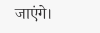जाएंगे।